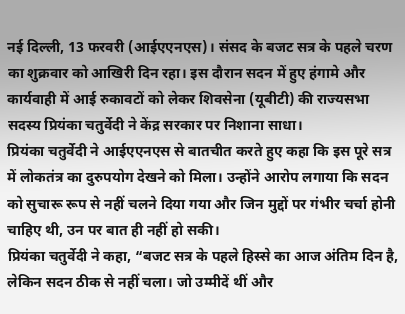नई दिल्ली, 13 फरवरी (आईएएनएस)। संसद के बजट सत्र के पहले चरण का शुक्रवार को आखिरी दिन रहा। इस दौरान सदन में हुए हंगामे और कार्यवाही में आई रुकावटों को लेकर शिवसेना (यूबीटी) की राज्यसभा सदस्य प्रियंका चतुर्वेदी ने केंद्र सरकार पर निशाना साधा।
प्रियंका चतुर्वेदी ने आईएएनएस से बातचीत करते हुए कहा कि इस पूरे सत्र में लोकतंत्र का दुरुपयोग देखने को मिला। उन्होंने आरोप लगाया कि सदन को सुचारू रूप से नहीं चलने दिया गया और जिन मुद्दों पर गंभीर चर्चा होनी चाहिए थी, उन पर बात ही नहीं हो सकी।
प्रियंका चतुर्वेदी ने कहा, “बजट सत्र के पहले हिस्से का आज अंतिम दिन है, लेकिन सदन ठीक से नहीं चला। जो उम्मीदें थीं और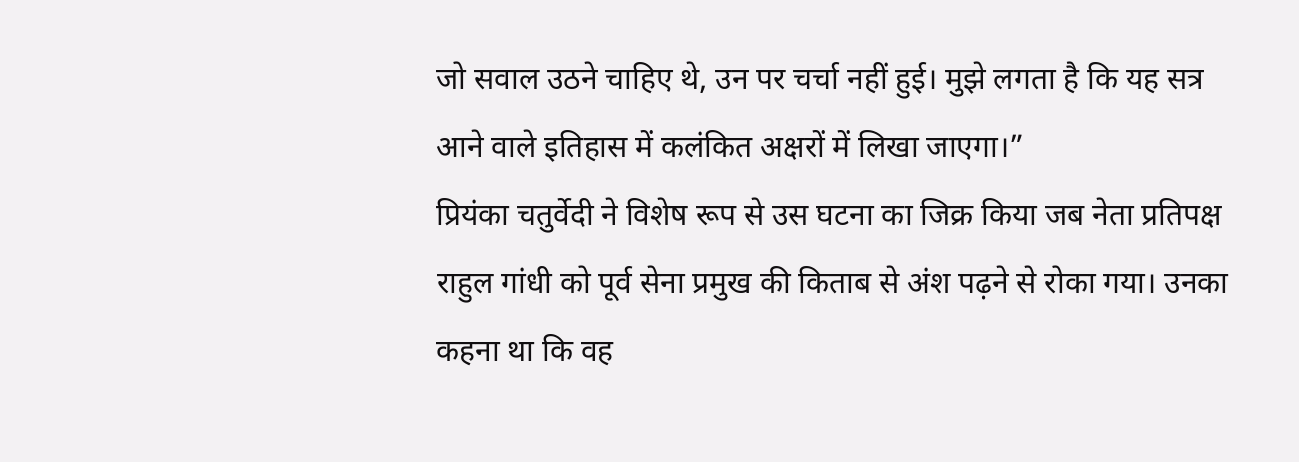जो सवाल उठने चाहिए थे, उन पर चर्चा नहीं हुई। मुझे लगता है कि यह सत्र आने वाले इतिहास में कलंकित अक्षरों में लिखा जाएगा।”
प्रियंका चतुर्वेदी ने विशेष रूप से उस घटना का जिक्र किया जब नेता प्रतिपक्ष राहुल गांधी को पूर्व सेना प्रमुख की किताब से अंश पढ़ने से रोका गया। उनका कहना था कि वह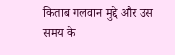किताब गलवान मुद्दे और उस समय के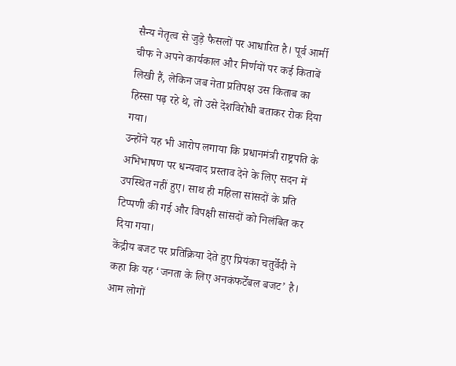सैन्य नेतृत्व से जुड़े फैसलों पर आधारित है। पूर्व आर्मी चीफ ने अपने कार्यकाल और निर्णयों पर कई किताबें लिखी हैं, लेकिन जब नेता प्रतिपक्ष उस किताब का हिस्सा पढ़ रहे थे, तो उसे देशविरोधी बताकर रोक दिया गया।
उन्होंने यह भी आरोप लगाया कि प्रधानमंत्री राष्ट्रपति के अभिभाषण पर धन्यवाद प्रस्ताव देने के लिए सदन में उपस्थित नहीं हुए। साथ ही महिला सांसदों के प्रति टिप्पणी की गई और विपक्षी सांसदों को निलंबित कर दिया गया।
केंद्रीय बजट पर प्रतिक्रिया देते हुए प्रियंका चतुर्वेदी ने कहा कि यह ‘जनता के लिए अनकंफर्टेबल बजट’ है। आम लोगों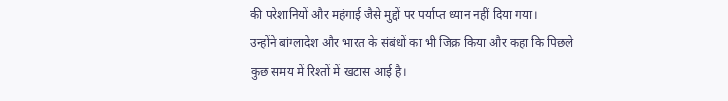की परेशानियों और महंगाई जैसे मुद्दों पर पर्याप्त ध्यान नहीं दिया गया।
उन्होंने बांग्लादेश और भारत के संबंधों का भी जिक्र किया और कहा कि पिछले कुछ समय में रिश्तों में खटास आई है।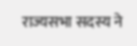राज्यसभा सदस्य ने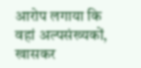आरोप लगाया कि वहां अल्पसंख्यकों, खासकर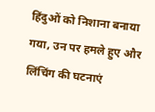हिंदुओं को निशाना बनाया गया, उन पर हमले हुए और लिंचिंग की घटनाएं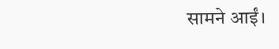सामने आईं।